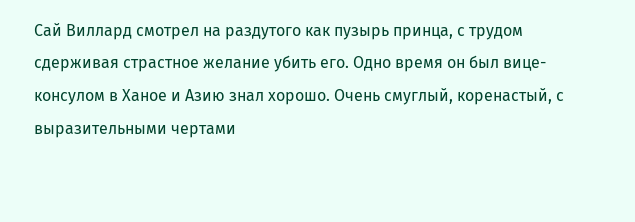Сай Виллард смотрел на раздутого как пузырь принца, с трудом сдерживая страстное желание убить его. Одно время он был вице-консулом в Ханое и Азию знал хорошо. Очень смуглый, коренастый, с выразительными чертами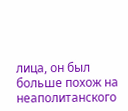лица, он был больше похож на неаполитанского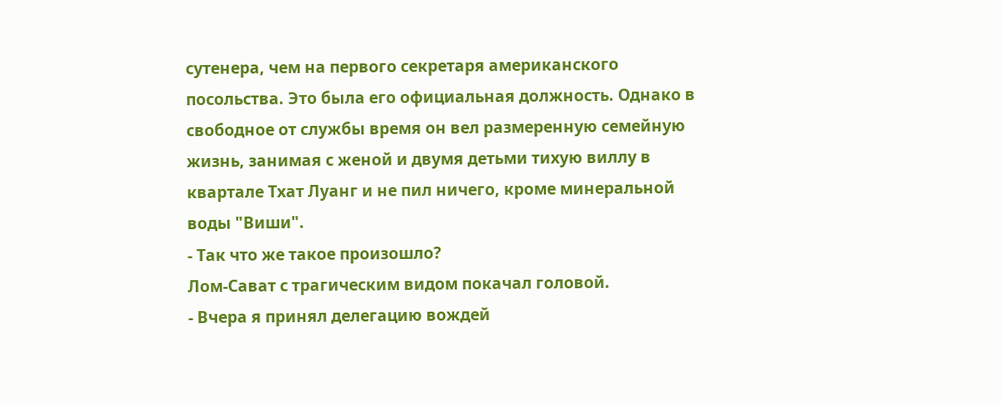сутенера, чем на первого секретаря американского посольства. Это была его официальная должность. Однако в свободное от службы время он вел размеренную семейную жизнь, занимая с женой и двумя детьми тихую виллу в квартале Тхат Луанг и не пил ничего, кроме минеральной воды "Виши".
- Так что же такое произошло?
Лом-Сават с трагическим видом покачал головой.
- Вчера я принял делегацию вождей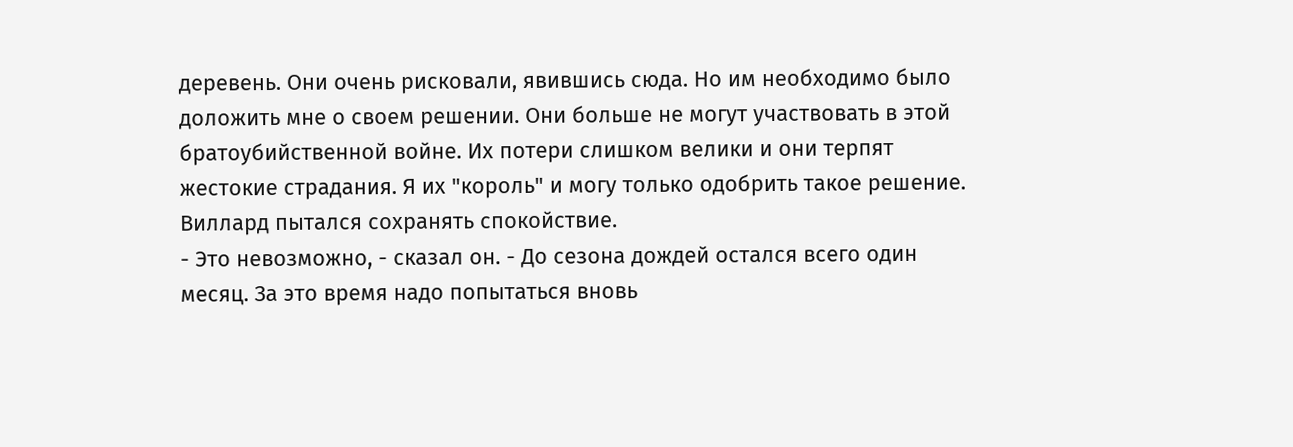деревень. Они очень рисковали, явившись сюда. Но им необходимо было доложить мне о своем решении. Они больше не могут участвовать в этой братоубийственной войне. Их потери слишком велики и они терпят жестокие страдания. Я их "король" и могу только одобрить такое решение.
Виллард пытался сохранять спокойствие.
- Это невозможно, - сказал он. - До сезона дождей остался всего один месяц. За это время надо попытаться вновь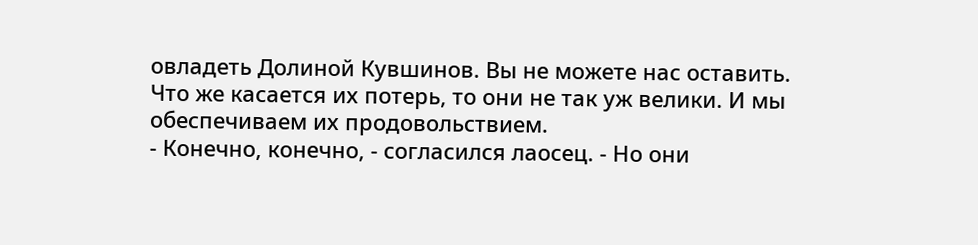овладеть Долиной Кувшинов. Вы не можете нас оставить. Что же касается их потерь, то они не так уж велики. И мы обеспечиваем их продовольствием.
- Конечно, конечно, - согласился лаосец. - Но они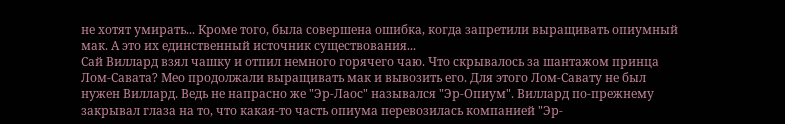не хотят умирать... Кроме того, была совершена ошибка, когда запретили выращивать опиумный мак. А это их единственный источник существования...
Сай Виллард взял чашку и отпил немного горячего чаю. Что скрывалось за шантажом принца Лом-Савата? Мео продолжали выращивать мак и вывозить его. Для этого Лом-Савату не был нужен Виллард. Ведь не напрасно же "Эр-Лаос" назывался "Эр-Опиум". Виллард по-прежнему закрывал глаза на то, что какая-то часть опиума перевозилась компанией "Эр-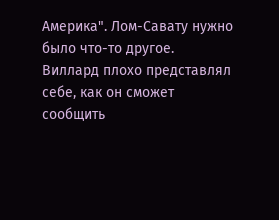Америка". Лом-Савату нужно было что-то другое.
Виллард плохо представлял себе, как он сможет сообщить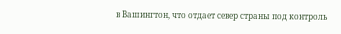в Вашингтон, что отдает север страны под контроль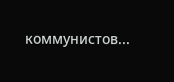коммунистов...